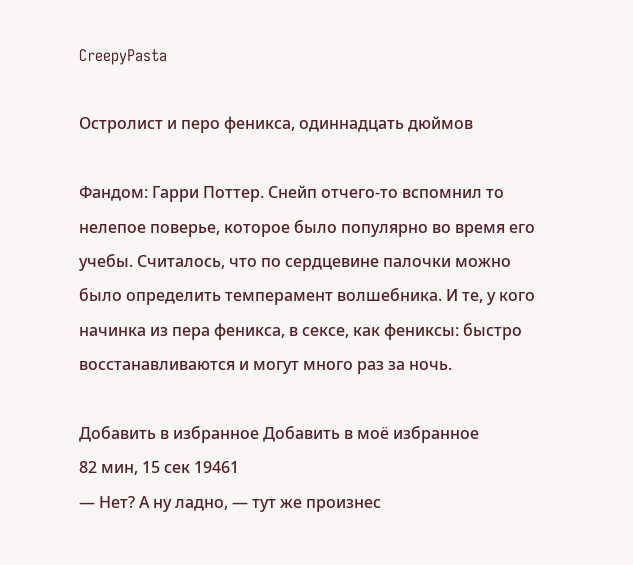CreepyPasta

Остролист и перо феникса, одиннадцать дюймов

Фандом: Гарри Поттер. Снейп отчего-то вспомнил то нелепое поверье, которое было популярно во время его учебы. Считалось, что по сердцевине палочки можно было определить темперамент волшебника. И те, у кого начинка из пера феникса, в сексе, как фениксы: быстро восстанавливаются и могут много раз за ночь.

Добавить в избранное Добавить в моё избранное
82 мин, 15 сек 19461
— Нет? А ну ладно, — тут же произнес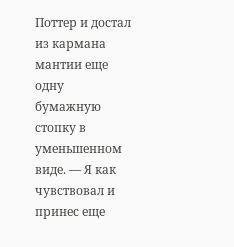Поттер и достал из кармана мантии еще одну бумажную стопку в уменьшенном виде. — Я как чувствовал и принес еще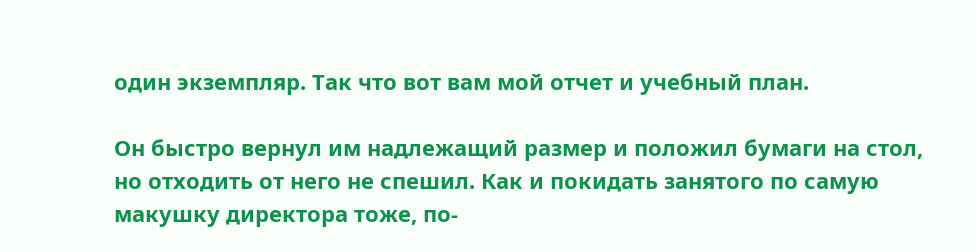один экземпляр. Так что вот вам мой отчет и учебный план.

Он быстро вернул им надлежащий размер и положил бумаги на стол, но отходить от него не спешил. Как и покидать занятого по самую макушку директора тоже, по-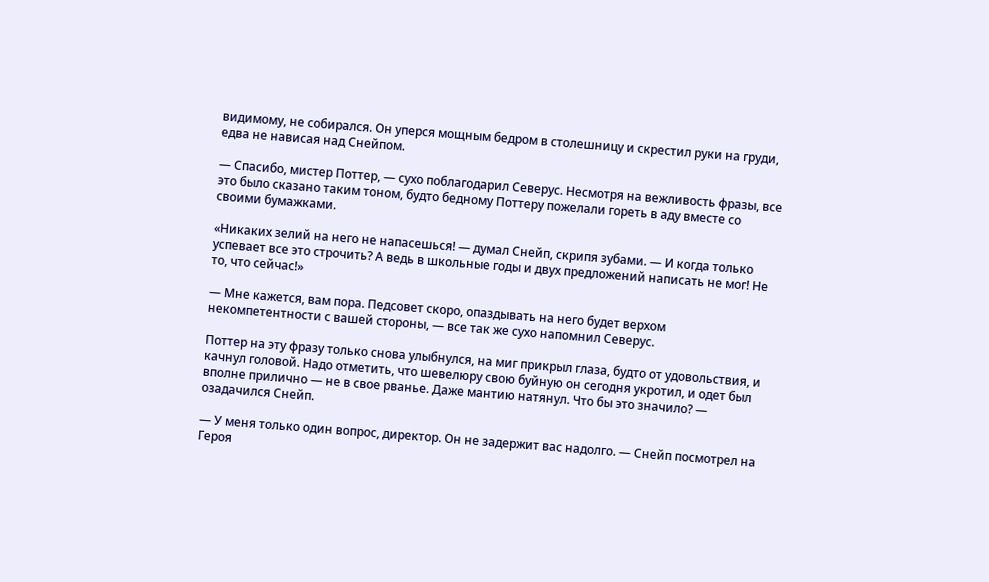видимому, не собирался. Он уперся мощным бедром в столешницу и скрестил руки на груди, едва не нависая над Снейпом.

— Спасибо, мистер Поттер, — сухо поблагодарил Северус. Несмотря на вежливость фразы, все это было сказано таким тоном, будто бедному Поттеру пожелали гореть в аду вместе со своими бумажками.

«Никаких зелий на него не напасешься! — думал Снейп, скрипя зубами. — И когда только успевает все это строчить? А ведь в школьные годы и двух предложений написать не мог! Не то, что сейчас!»

— Мне кажется, вам пора. Педсовет скоро, опаздывать на него будет верхом некомпетентности с вашей стороны, — все так же сухо напомнил Северус.

Поттер на эту фразу только снова улыбнулся, на миг прикрыл глаза, будто от удовольствия, и качнул головой. Надо отметить, что шевелюру свою буйную он сегодня укротил, и одет был вполне прилично — не в свое рванье. Даже мантию натянул. Что бы это значило? — озадачился Снейп.

— У меня только один вопрос, директор. Он не задержит вас надолго. — Снейп посмотрел на Героя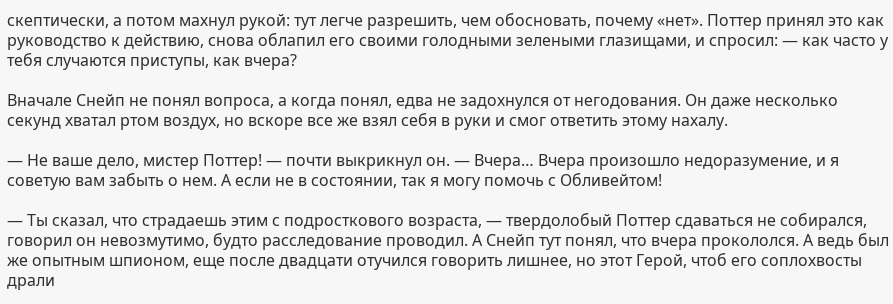скептически, а потом махнул рукой: тут легче разрешить, чем обосновать, почему «нет». Поттер принял это как руководство к действию, снова облапил его своими голодными зелеными глазищами, и спросил: — как часто у тебя случаются приступы, как вчера?

Вначале Снейп не понял вопроса, а когда понял, едва не задохнулся от негодования. Он даже несколько секунд хватал ртом воздух, но вскоре все же взял себя в руки и смог ответить этому нахалу.

— Не ваше дело, мистер Поттер! — почти выкрикнул он. — Вчера… Вчера произошло недоразумение, и я советую вам забыть о нем. А если не в состоянии, так я могу помочь с Обливейтом!

— Ты сказал, что страдаешь этим с подросткового возраста, — твердолобый Поттер сдаваться не собирался, говорил он невозмутимо, будто расследование проводил. А Снейп тут понял, что вчера прокололся. А ведь был же опытным шпионом, еще после двадцати отучился говорить лишнее, но этот Герой, чтоб его соплохвосты драли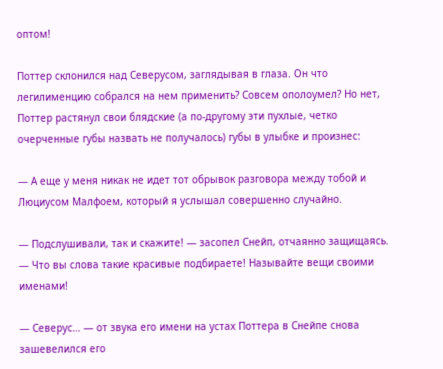оптом!

Поттер склонился над Северусом, заглядывая в глаза. Он что легилименцию собрался на нем применить? Совсем ополоумел? Но нет, Поттер растянул свои блядские (а по-другому эти пухлые, четко очерченные губы назвать не получалось) губы в улыбке и произнес:

— А еще у меня никак не идет тот обрывок разговора между тобой и Люциусом Малфоем, который я услышал совершенно случайно.

— Подслушивали, так и скажите! — засопел Снейп, отчаянно защищаясь. — Что вы слова такие красивые подбираете! Называйте вещи своими именами!

— Северус… — от звука его имени на устах Поттера в Снейпе снова зашевелился его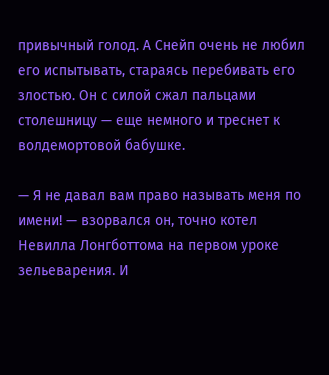привычный голод. А Снейп очень не любил его испытывать, стараясь перебивать его злостью. Он с силой сжал пальцами столешницу — еще немного и треснет к волдемортовой бабушке.

— Я не давал вам право называть меня по имени! — взорвался он, точно котел Невилла Лонгботтома на первом уроке зельеварения. И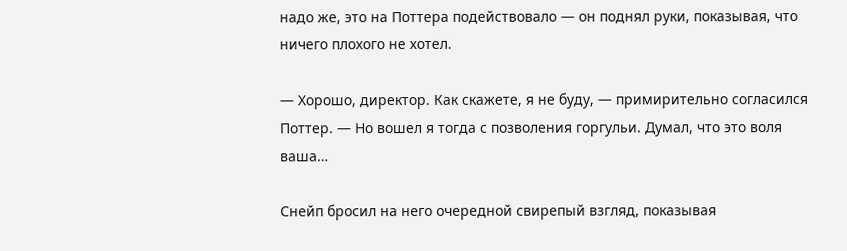надо же, это на Поттера подействовало — он поднял руки, показывая, что ничего плохого не хотел.

— Хорошо, директор. Как скажете, я не буду, — примирительно согласился Поттер. — Но вошел я тогда с позволения горгульи. Думал, что это воля ваша…

Снейп бросил на него очередной свирепый взгляд, показывая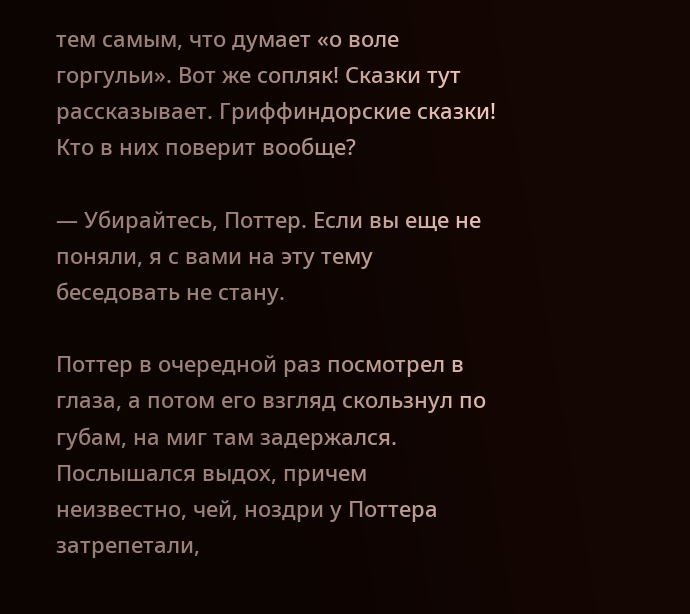тем самым, что думает «о воле горгульи». Вот же сопляк! Сказки тут рассказывает. Гриффиндорские сказки! Кто в них поверит вообще?

— Убирайтесь, Поттер. Если вы еще не поняли, я с вами на эту тему беседовать не стану.

Поттер в очередной раз посмотрел в глаза, а потом его взгляд скользнул по губам, на миг там задержался. Послышался выдох, причем неизвестно, чей, ноздри у Поттера затрепетали,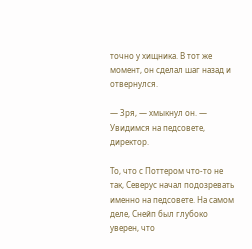точно у хищника. В тот же момент, он сделал шаг назад и отвернулся.

— Зря, — хмыкнул он. — Увидимся на педсовете, директор.

То, что с Поттером что-то не так, Северус начал подозревать именно на педсовете. На самом деле, Снейп был глубоко уверен, что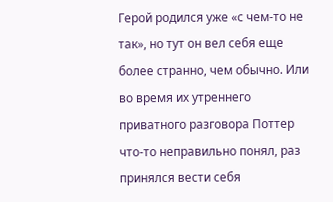Герой родился уже «с чем-то не так», но тут он вел себя еще более странно, чем обычно. Или во время их утреннего приватного разговора Поттер что-то неправильно понял, раз принялся вести себя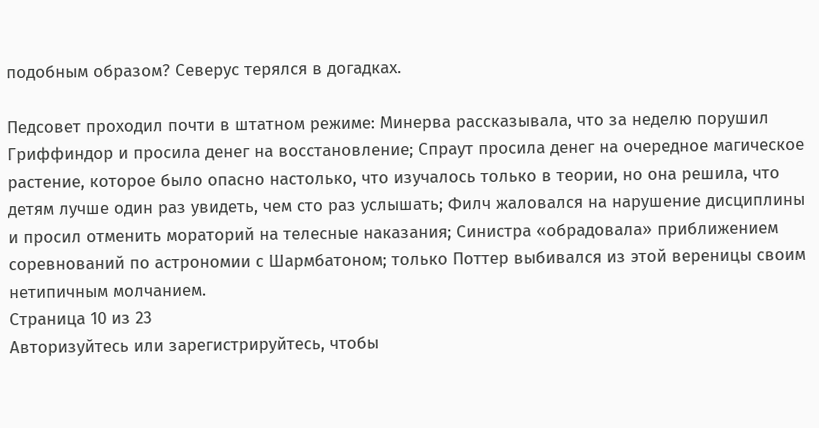подобным образом? Северус терялся в догадках.

Педсовет проходил почти в штатном режиме: Минерва рассказывала, что за неделю порушил Гриффиндор и просила денег на восстановление; Спраут просила денег на очередное магическое растение, которое было опасно настолько, что изучалось только в теории, но она решила, что детям лучше один раз увидеть, чем сто раз услышать; Филч жаловался на нарушение дисциплины и просил отменить мораторий на телесные наказания; Синистра «обрадовала» приближением соревнований по астрономии с Шармбатоном; только Поттер выбивался из этой вереницы своим нетипичным молчанием.
Страница 10 из 23
Авторизуйтесь или зарегистрируйтесь, чтобы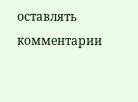оставлять комментарии